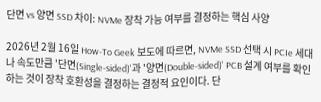단면 vs 양면 SSD 차이: NVMe 장착 가능 여부를 결정하는 핵심 사양

2026년 2월 16일 How-To Geek 보도에 따르면, NVMe SSD 선택 시 PCIe 세대나 속도만큼 '단면(Single-sided)'과 '양면(Double-sided)' PCB 설계 여부를 확인하는 것이 장착 호환성을 결정하는 결정적 요인이다. 단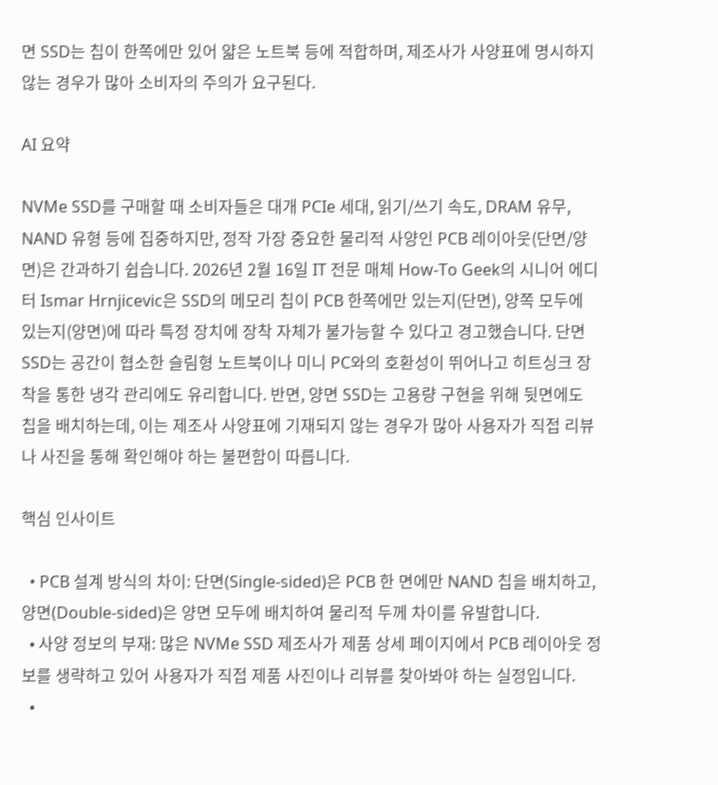면 SSD는 칩이 한쪽에만 있어 얇은 노트북 등에 적합하며, 제조사가 사양표에 명시하지 않는 경우가 많아 소비자의 주의가 요구된다.

AI 요약

NVMe SSD를 구매할 때 소비자들은 대개 PCIe 세대, 읽기/쓰기 속도, DRAM 유무, NAND 유형 등에 집중하지만, 정작 가장 중요한 물리적 사양인 PCB 레이아웃(단면/양면)은 간과하기 쉽습니다. 2026년 2월 16일 IT 전문 매체 How-To Geek의 시니어 에디터 Ismar Hrnjicevic은 SSD의 메모리 칩이 PCB 한쪽에만 있는지(단면), 양쪽 모두에 있는지(양면)에 따라 특정 장치에 장착 자체가 불가능할 수 있다고 경고했습니다. 단면 SSD는 공간이 협소한 슬림형 노트북이나 미니 PC와의 호환성이 뛰어나고 히트싱크 장착을 통한 냉각 관리에도 유리합니다. 반면, 양면 SSD는 고용량 구현을 위해 뒷면에도 칩을 배치하는데, 이는 제조사 사양표에 기재되지 않는 경우가 많아 사용자가 직접 리뷰나 사진을 통해 확인해야 하는 불편함이 따릅니다.

핵심 인사이트

  • PCB 설계 방식의 차이: 단면(Single-sided)은 PCB 한 면에만 NAND 칩을 배치하고, 양면(Double-sided)은 양면 모두에 배치하여 물리적 두께 차이를 유발합니다.
  • 사양 정보의 부재: 많은 NVMe SSD 제조사가 제품 상세 페이지에서 PCB 레이아웃 정보를 생략하고 있어 사용자가 직접 제품 사진이나 리뷰를 찾아봐야 하는 실정입니다.
  •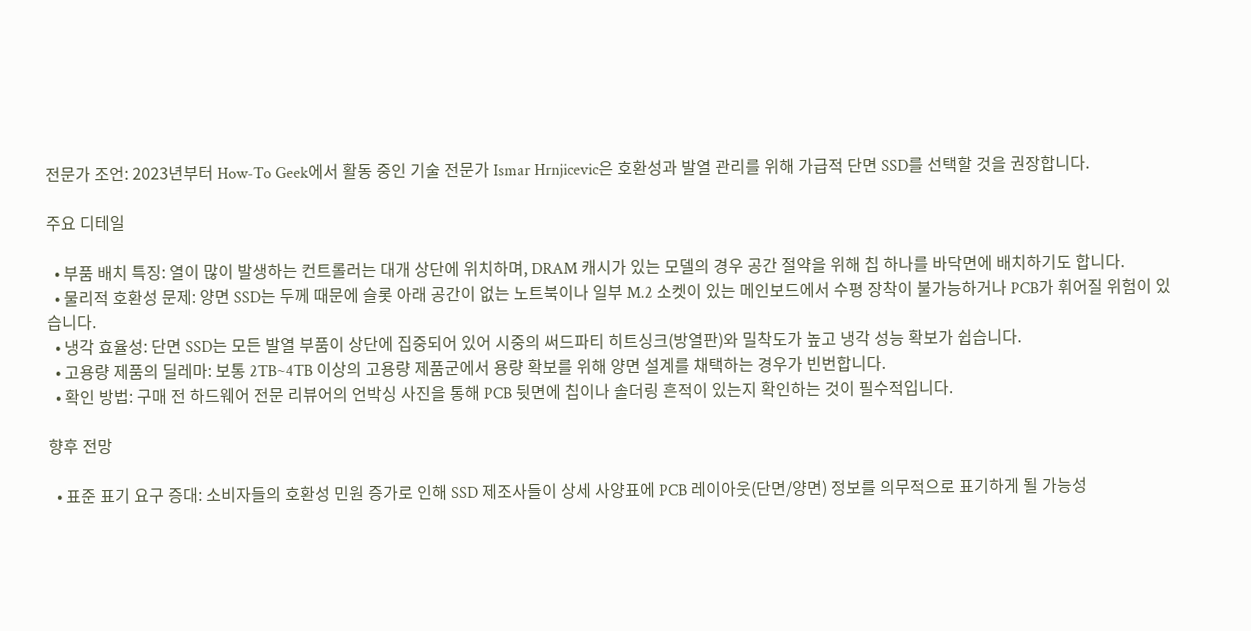전문가 조언: 2023년부터 How-To Geek에서 활동 중인 기술 전문가 Ismar Hrnjicevic은 호환성과 발열 관리를 위해 가급적 단면 SSD를 선택할 것을 권장합니다.

주요 디테일

  • 부품 배치 특징: 열이 많이 발생하는 컨트롤러는 대개 상단에 위치하며, DRAM 캐시가 있는 모델의 경우 공간 절약을 위해 칩 하나를 바닥면에 배치하기도 합니다.
  • 물리적 호환성 문제: 양면 SSD는 두께 때문에 슬롯 아래 공간이 없는 노트북이나 일부 M.2 소켓이 있는 메인보드에서 수평 장착이 불가능하거나 PCB가 휘어질 위험이 있습니다.
  • 냉각 효율성: 단면 SSD는 모든 발열 부품이 상단에 집중되어 있어 시중의 써드파티 히트싱크(방열판)와 밀착도가 높고 냉각 성능 확보가 쉽습니다.
  • 고용량 제품의 딜레마: 보통 2TB~4TB 이상의 고용량 제품군에서 용량 확보를 위해 양면 설계를 채택하는 경우가 빈번합니다.
  • 확인 방법: 구매 전 하드웨어 전문 리뷰어의 언박싱 사진을 통해 PCB 뒷면에 칩이나 솔더링 흔적이 있는지 확인하는 것이 필수적입니다.

향후 전망

  • 표준 표기 요구 증대: 소비자들의 호환성 민원 증가로 인해 SSD 제조사들이 상세 사양표에 PCB 레이아웃(단면/양면) 정보를 의무적으로 표기하게 될 가능성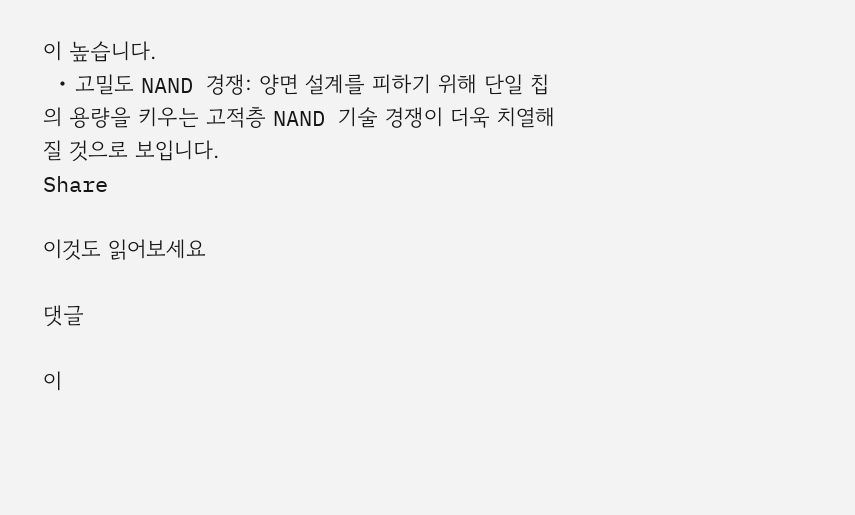이 높습니다.
  • 고밀도 NAND 경쟁: 양면 설계를 피하기 위해 단일 칩의 용량을 키우는 고적층 NAND 기술 경쟁이 더욱 치열해질 것으로 보입니다.
Share

이것도 읽어보세요

댓글

이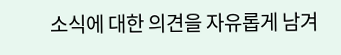소식에 대한 의견을 자유롭게 남겨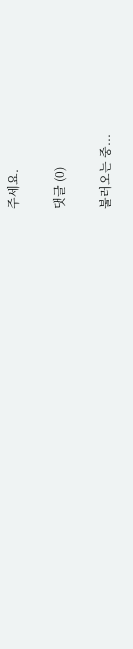주세요.

댓글 (0)

불러오는 중...